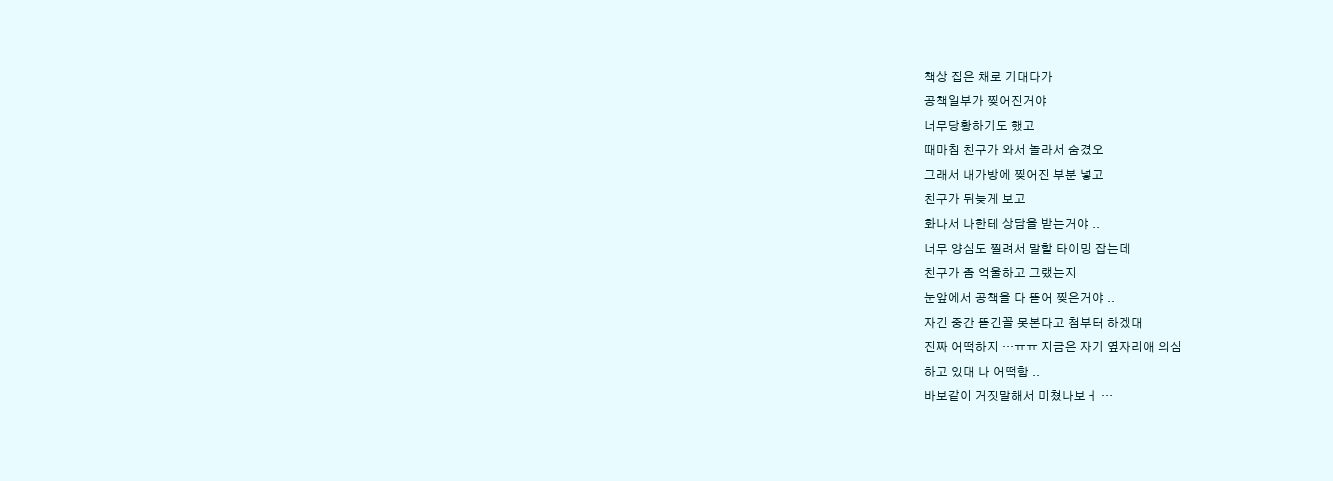책상 집은 채로 기대다가
공책일부가 찢어진거야
너무당황하기도 했고
때마침 친구가 와서 놀라서 숨겼오
그래서 내가방에 찢어진 부분 넣고
친구가 뒤늦게 보고
화나서 나한테 상담을 받는거야 ..
너무 양심도 찔려서 말할 타이밍 잡는데
친구가 좀 억울하고 그랬는지
눈앞에서 공책을 다 뜯어 찢은거야 ..
자긴 중간 뜯긴꼴 못본다고 첨부터 하겠대
진짜 어떡하지 …ㅠㅠ 지금은 자기 옆자리애 의심
하고 있대 나 어떡함 ..
바보같이 거짓말해서 미쳤나보ㅓ …